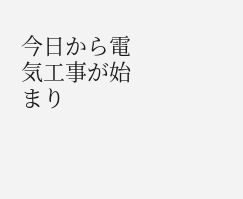今日から電気工事が始まり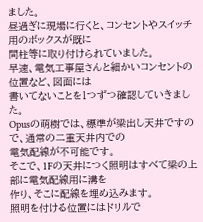ました。
昼過ぎに現場に行くと、コンセントやスイッチ用のボックスが既に
間柱等に取り付けられていました。
早速、電気工事屋さんと細かいコンセントの位置など、図面には
書いてないことを1つずつ確認していきました。
Opusの萌樹では、標準が梁出し天井ですので、通常の二重天井内での
電気配線が不可能です。
そこで、1Fの天井につく照明はすべて梁の上部に電気配線用に溝を
作り、そこに配線を埋め込みます。
照明を付ける位置にはドリルで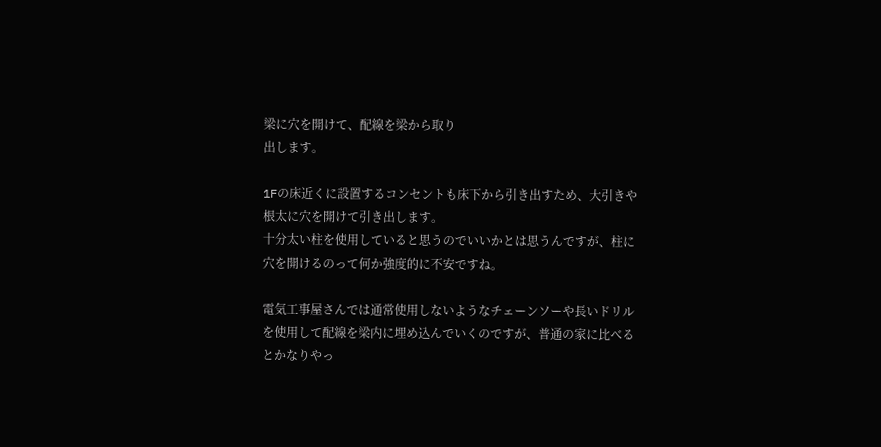梁に穴を開けて、配線を梁から取り
出します。

1Fの床近くに設置するコンセントも床下から引き出すため、大引きや
根太に穴を開けて引き出します。
十分太い柱を使用していると思うのでいいかとは思うんですが、柱に
穴を開けるのって何か強度的に不安ですね。

電気工事屋さんでは通常使用しないようなチェーンソーや長いドリル
を使用して配線を梁内に埋め込んでいくのですが、普通の家に比べる
とかなりやっ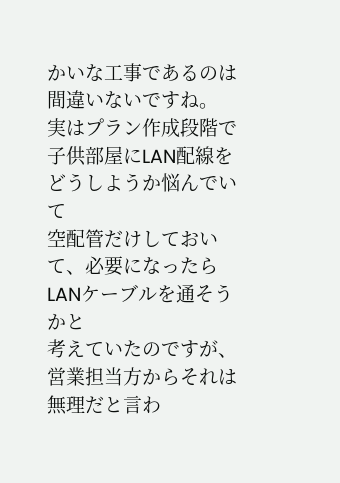かいな工事であるのは間違いないですね。
実はプラン作成段階で子供部屋にLAN配線をどうしようか悩んでいて
空配管だけしておいて、必要になったらLANケーブルを通そうかと
考えていたのですが、営業担当方からそれは無理だと言わ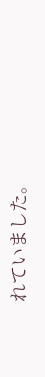れていました。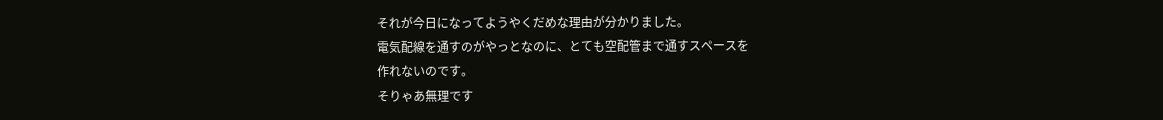それが今日になってようやくだめな理由が分かりました。
電気配線を通すのがやっとなのに、とても空配管まで通すスペースを
作れないのです。
そりゃあ無理です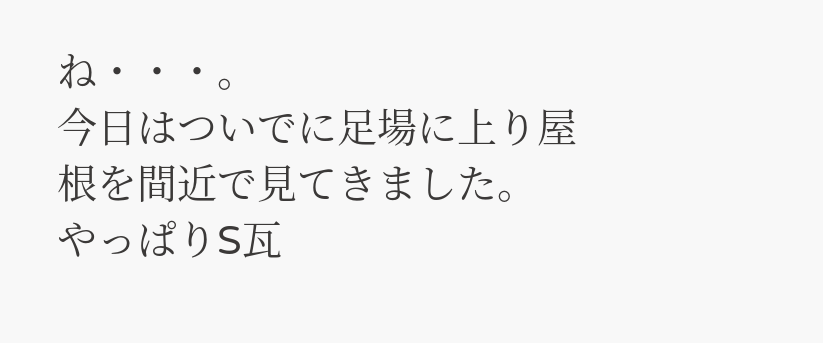ね・・・。
今日はついでに足場に上り屋根を間近で見てきました。
やっぱりS瓦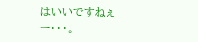はいいですねぇー・・・。